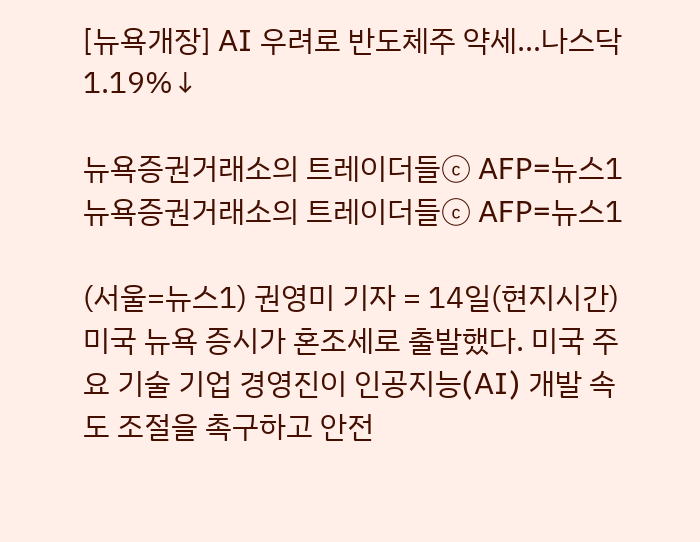[뉴욕개장] AI 우려로 반도체주 약세…나스닥 1.19%↓

뉴욕증권거래소의 트레이더들ⓒ AFP=뉴스1
뉴욕증권거래소의 트레이더들ⓒ AFP=뉴스1

(서울=뉴스1) 권영미 기자 = 14일(현지시간) 미국 뉴욕 증시가 혼조세로 출발했다. 미국 주요 기술 기업 경영진이 인공지능(AI) 개발 속도 조절을 촉구하고 안전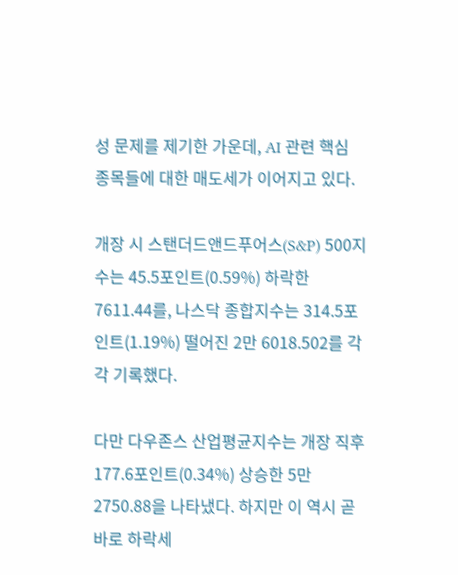성 문제를 제기한 가운데, AI 관련 핵심 종목들에 대한 매도세가 이어지고 있다.

개장 시 스탠더드앤드푸어스(S&P) 500지수는 45.5포인트(0.59%) 하락한 7611.44를, 나스닥 종합지수는 314.5포인트(1.19%) 떨어진 2만 6018.502를 각각 기록했다.

다만 다우존스 산업평균지수는 개장 직후 177.6포인트(0.34%) 상승한 5만 2750.88을 나타냈다. 하지만 이 역시 곧바로 하락세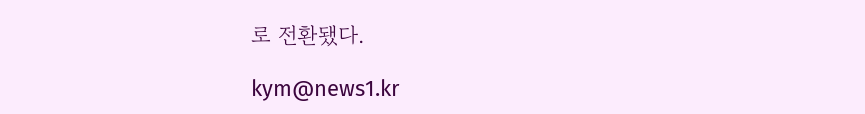로 전환됐다.

kym@news1.kr